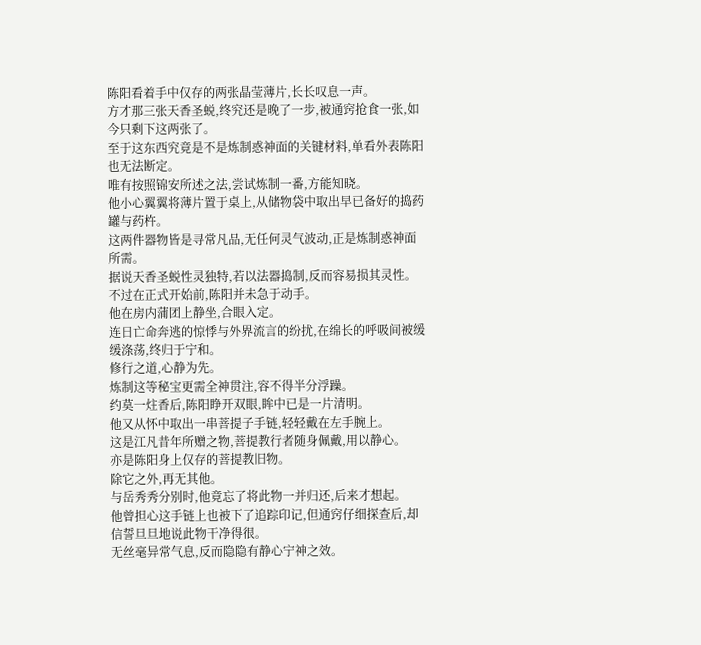陈阳看着手中仅存的两张晶莹薄片,长长叹息一声。
方才那三张天香圣蜕,终究还是晚了一步,被通窍抢食一张,如今只剩下这两张了。
至于这东西究竟是不是炼制惑神面的关键材料,单看外表陈阳也无法断定。
唯有按照锦安所述之法,尝试炼制一番,方能知晓。
他小心翼翼将薄片置于桌上,从储物袋中取出早已备好的捣药罐与药杵。
这两件器物皆是寻常凡品,无任何灵气波动,正是炼制惑神面所需。
据说天香圣蜕性灵独特,若以法器捣制,反而容易损其灵性。
不过在正式开始前,陈阳并未急于动手。
他在房内蒲团上静坐,合眼入定。
连日亡命奔逃的惊悸与外界流言的纷扰,在绵长的呼吸间被缓缓涤荡,终归于宁和。
修行之道,心静为先。
炼制这等秘宝更需全神贯注,容不得半分浮躁。
约莫一炷香后,陈阳睁开双眼,眸中已是一片清明。
他又从怀中取出一串菩提子手链,轻轻戴在左手腕上。
这是江凡昔年所赠之物,菩提教行者随身佩戴,用以静心。
亦是陈阳身上仅存的菩提教旧物。
除它之外,再无其他。
与岳秀秀分别时,他竟忘了将此物一并归还,后来才想起。
他曾担心这手链上也被下了追踪印记,但通窍仔细探查后,却信誓旦旦地说此物干净得很。
无丝毫异常气息,反而隐隐有静心宁神之效。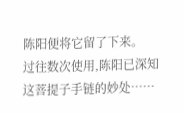陈阳便将它留了下来。
过往数次使用,陈阳已深知这菩提子手链的妙处……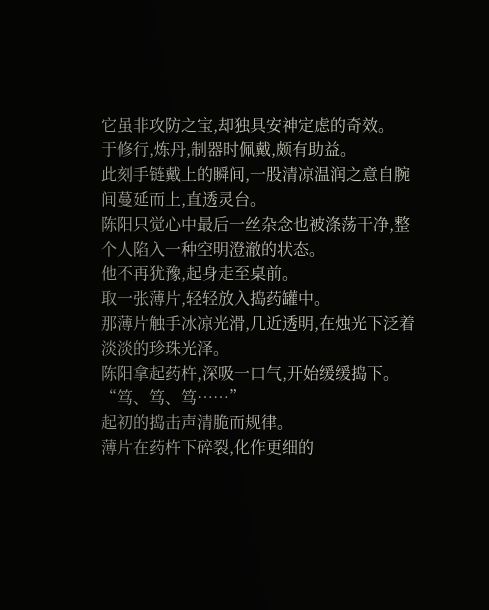它虽非攻防之宝,却独具安神定虑的奇效。
于修行,炼丹,制器时佩戴,颇有助益。
此刻手链戴上的瞬间,一股清凉温润之意自腕间蔓延而上,直透灵台。
陈阳只觉心中最后一丝杂念也被涤荡干净,整个人陷入一种空明澄澈的状态。
他不再犹豫,起身走至桌前。
取一张薄片,轻轻放入捣药罐中。
那薄片触手冰凉光滑,几近透明,在烛光下泛着淡淡的珍珠光泽。
陈阳拿起药杵,深吸一口气,开始缓缓捣下。
“笃、笃、笃……”
起初的捣击声清脆而规律。
薄片在药杵下碎裂,化作更细的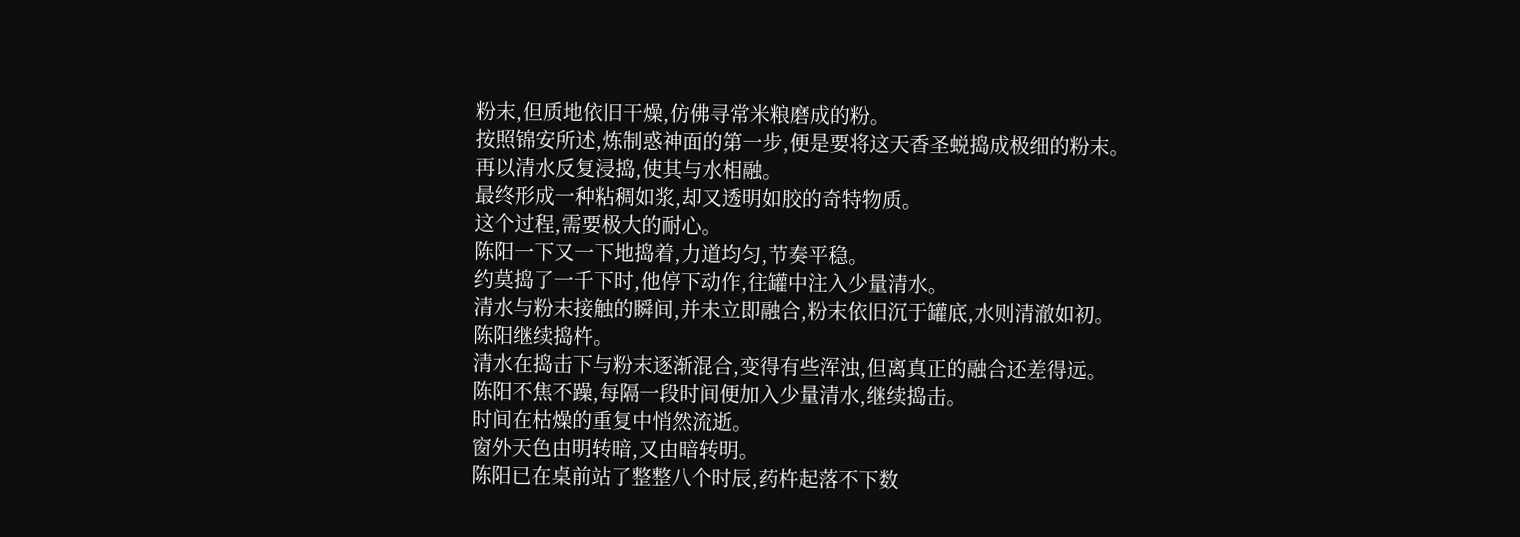粉末,但质地依旧干燥,仿佛寻常米粮磨成的粉。
按照锦安所述,炼制惑神面的第一步,便是要将这天香圣蜕捣成极细的粉末。
再以清水反复浸捣,使其与水相融。
最终形成一种粘稠如浆,却又透明如胶的奇特物质。
这个过程,需要极大的耐心。
陈阳一下又一下地捣着,力道均匀,节奏平稳。
约莫捣了一千下时,他停下动作,往罐中注入少量清水。
清水与粉末接触的瞬间,并未立即融合,粉末依旧沉于罐底,水则清澈如初。
陈阳继续捣杵。
清水在捣击下与粉末逐渐混合,变得有些浑浊,但离真正的融合还差得远。
陈阳不焦不躁,每隔一段时间便加入少量清水,继续捣击。
时间在枯燥的重复中悄然流逝。
窗外天色由明转暗,又由暗转明。
陈阳已在桌前站了整整八个时辰,药杵起落不下数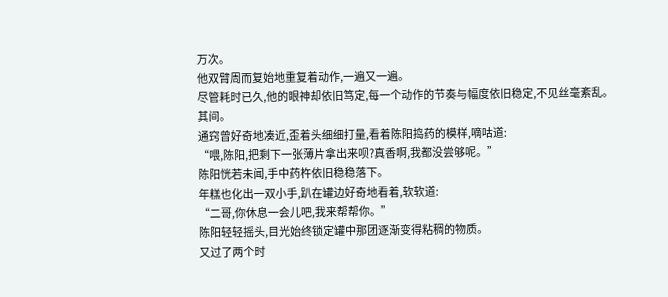万次。
他双臂周而复始地重复着动作,一遍又一遍。
尽管耗时已久,他的眼神却依旧笃定,每一个动作的节奏与幅度依旧稳定,不见丝毫紊乱。
其间。
通窍曾好奇地凑近,歪着头细细打量,看着陈阳捣药的模样,嘀咕道:
“喂,陈阳,把剩下一张薄片拿出来呗?真香啊,我都没尝够呢。”
陈阳恍若未闻,手中药杵依旧稳稳落下。
年糕也化出一双小手,趴在罐边好奇地看着,软软道:
“二哥,你休息一会儿吧,我来帮帮你。”
陈阳轻轻摇头,目光始终锁定罐中那团逐渐变得粘稠的物质。
又过了两个时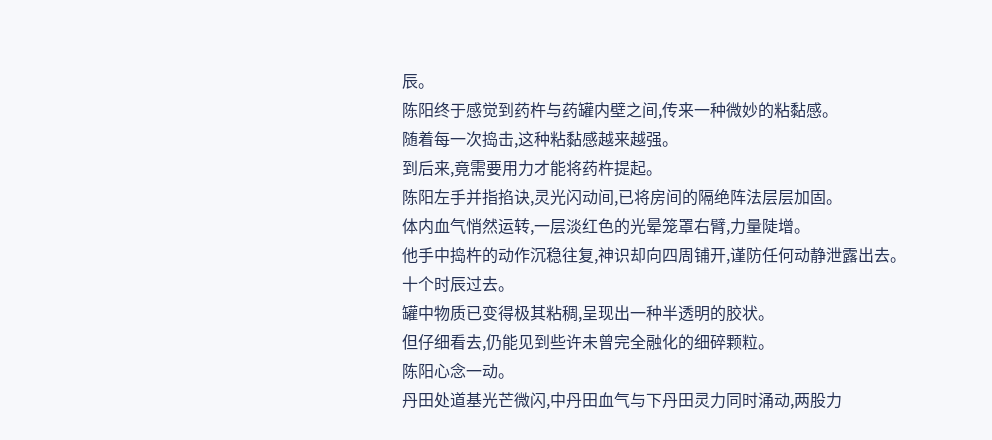辰。
陈阳终于感觉到药杵与药罐内壁之间,传来一种微妙的粘黏感。
随着每一次捣击,这种粘黏感越来越强。
到后来,竟需要用力才能将药杵提起。
陈阳左手并指掐诀,灵光闪动间,已将房间的隔绝阵法层层加固。
体内血气悄然运转,一层淡红色的光晕笼罩右臂,力量陡增。
他手中捣杵的动作沉稳往复,神识却向四周铺开,谨防任何动静泄露出去。
十个时辰过去。
罐中物质已变得极其粘稠,呈现出一种半透明的胶状。
但仔细看去,仍能见到些许未曾完全融化的细碎颗粒。
陈阳心念一动。
丹田处道基光芒微闪,中丹田血气与下丹田灵力同时涌动,两股力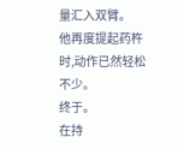量汇入双臂。
他再度提起药杵时,动作已然轻松不少。
终于。
在持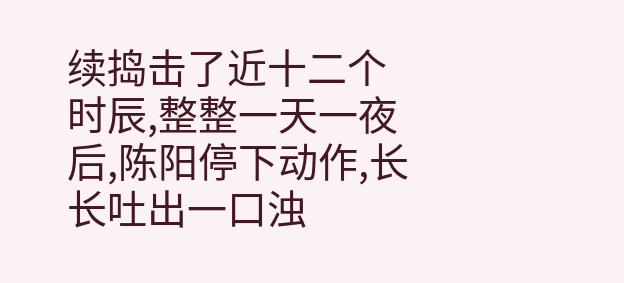续捣击了近十二个时辰,整整一天一夜后,陈阳停下动作,长长吐出一口浊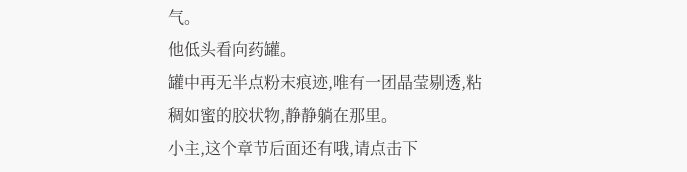气。
他低头看向药罐。
罐中再无半点粉末痕迹,唯有一团晶莹剔透,粘稠如蜜的胶状物,静静躺在那里。
小主,这个章节后面还有哦,请点击下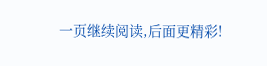一页继续阅读,后面更精彩!